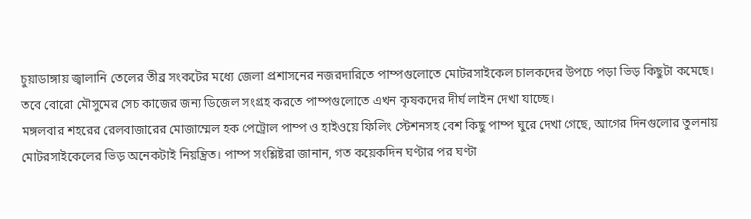চুয়াডাঙ্গায় জ্বালানি তেলের তীব্র সংকটের মধ্যে জেলা প্রশাসনের নজরদারিতে পাম্পগুলোতে মোটরসাইকেল চালকদের উপচে পড়া ভিড় কিছুটা কমেছে। তবে বোরো মৌসুমের সেচ কাজের জন্য ডিজেল সংগ্রহ করতে পাম্পগুলোতে এখন কৃষকদের দীর্ঘ লাইন দেখা যাচ্ছে।
মঙ্গলবার শহরের রেলবাজারের মোজাম্মেল হক পেট্রোল পাম্প ও হাইওয়ে ফিলিং স্টেশনসহ বেশ কিছু পাম্প ঘুরে দেখা গেছে, আগের দিনগুলোর তুলনায় মোটরসাইকেলের ভিড় অনেকটাই নিয়ন্ত্রিত। পাম্প সংশ্লিষ্টরা জানান, গত কয়েকদিন ঘণ্টার পর ঘণ্টা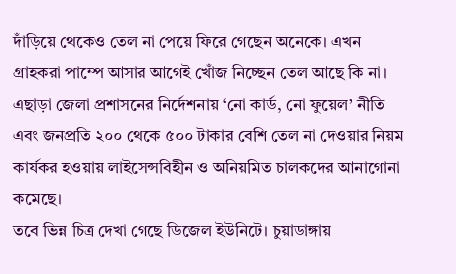দাঁড়িয়ে থেকেও তেল না পেয়ে ফিরে গেছেন অনেকে। এখন গ্রাহকরা পাম্পে আসার আগেই খোঁজ নিচ্ছেন তেল আছে কি না। এছাড়া জেলা প্রশাসনের নির্দেশনায় ‘নো কার্ড, নো ফুয়েল’ নীতি এবং জনপ্রতি ২০০ থেকে ৫০০ টাকার বেশি তেল না দেওয়ার নিয়ম কার্যকর হওয়ায় লাইসেন্সবিহীন ও অনিয়মিত চালকদের আনাগোনা কমেছে।
তবে ভিন্ন চিত্র দেখা গেছে ডিজেল ইউনিটে। চুয়াডাঙ্গায়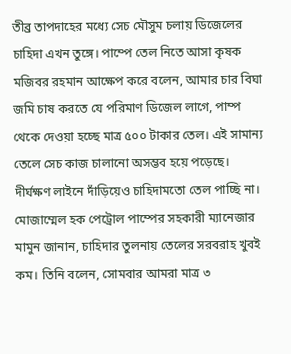তীব্র তাপদাহের মধ্যে সেচ মৌসুম চলায় ডিজেলের চাহিদা এখন তুঙ্গে। পাম্পে তেল নিতে আসা কৃষক মজিবর রহমান আক্ষেপ করে বলেন, আমার চার বিঘা জমি চাষ করতে যে পরিমাণ ডিজেল লাগে, পাম্প থেকে দেওয়া হচ্ছে মাত্র ৫০০ টাকার তেল। এই সামান্য তেলে সেচ কাজ চালানো অসম্ভব হয়ে পড়েছে। দীর্ঘক্ষণ লাইনে দাঁড়িয়েও চাহিদামতো তেল পাচ্ছি না।
মোজাম্মেল হক পেট্রোল পাম্পের সহকারী ম্যানেজার মামুন জানান, চাহিদার তুলনায় তেলের সরবরাহ খুবই কম। তিনি বলেন, সোমবার আমরা মাত্র ৩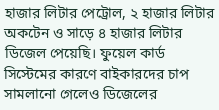হাজার লিটার পেট্রোল, ২ হাজার লিটার অকটেন ও সাড়ে ৪ হাজার লিটার ডিজেল পেয়েছি। ফুয়েল কার্ড সিস্টেমের কারণে বাইকারদের চাপ সামলানো গেলেও ডিজেলের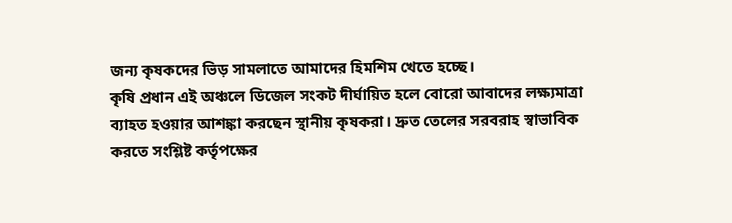জন্য কৃষকদের ভিড় সামলাতে আমাদের হিমশিম খেতে হচ্ছে।
কৃষি প্রধান এই অঞ্চলে ডিজেল সংকট দীর্ঘায়িত হলে বোরো আবাদের লক্ষ্যমাত্রা ব্যাহত হওয়ার আশঙ্কা করছেন স্থানীয় কৃষকরা। দ্রুত তেলের সরবরাহ স্বাভাবিক করতে সংশ্লিষ্ট কর্তৃপক্ষের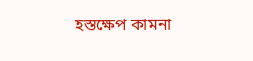হস্তক্ষেপ কামনা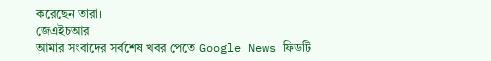করেছেন তারা।
জেএইচআর
আমার সংবাদের সর্বশেষ খবর পেতে Google News ফিডটি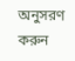অনুসরণ করুন